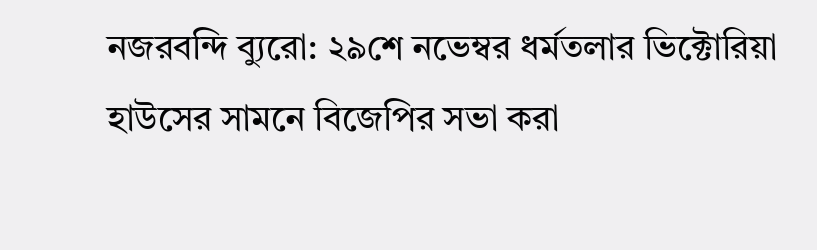নজরবন্দি ব্যুরো: ২৯শে নভেম্বর ধর্মতলার ভিক্টোরিয়া হাউসের সামনে বিজেপির সভা করা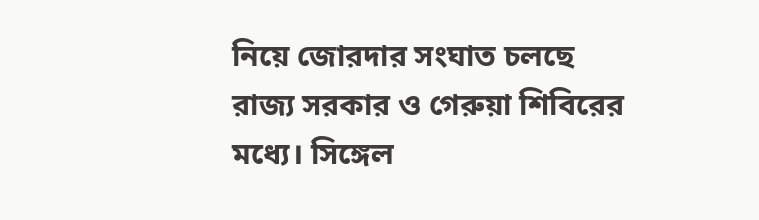নিয়ে জোরদার সংঘাত চলছে রাজ্য সরকার ও গেরুয়া শিবিরের মধ্যে। সিঙ্গেল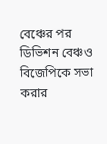বেঞ্চের পর ডিভিশন বেঞ্চও বিজেপিকে সভা করার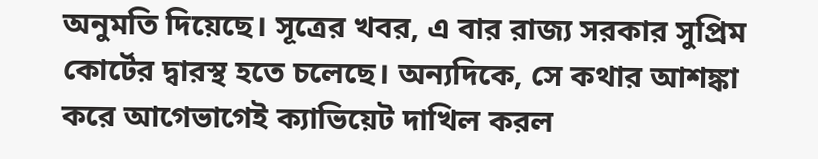অনুমতি দিয়েছে। সূত্রের খবর, এ বার রাজ্য সরকার সুপ্রিম কোর্টের দ্বারস্থ হতে চলেছে। অন্যদিকে, সে কথার আশঙ্কা করে আগেভাগেই ক্যাভিয়েট দাখিল করল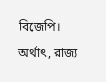বিজেপি। অর্থাৎ, রাজ্য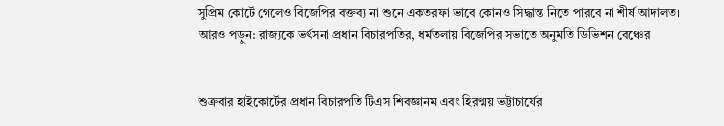সুপ্রিম কোর্টে গেলেও বিজেপির বক্তব্য না শুনে একতরফা ভাবে কোনও সিদ্ধান্ত নিতে পারবে না শীর্ষ আদালত।
আরও পড়ুন: রাজ্যকে ভর্ৎসনা প্রধান বিচারপতির, ধর্মতলায় বিজেপির সভাতে অনুমতি ডিভিশন বেঞ্চের


শুক্রবার হাইকোর্টের প্রধান বিচারপতি টিএস শিবজ্ঞানম এবং হিরণ্ময় ভট্টাচার্যের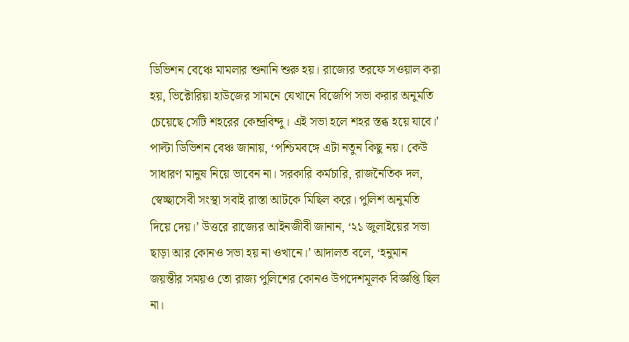ডিভিশন বেঞ্চে মামলার শুনানি শুরু হয়। রাজ্যের তরফে সওয়াল করা হয়, ভিক্টোরিয়া হাউজের সামনে যেখানে বিজেপি সভা করার অনুমতি চেয়েছে সেটি শহরের কেন্দ্রবিন্দু। এই সভা হলে শহর স্তব্ধ হয়ে যাবে।’ পাল্টা ডিভিশন বেঞ্চ জানায়, ‘পশ্চিমবঙ্গে এটা নতুন কিছু নয়। কেউ সাধারণ মানুষ নিয়ে ভাবেন না। সরকারি কর্মচারি, রাজনৈতিক দল, স্বেচ্ছাসেবী সংস্থা সবাই রাস্তা আটকে মিছিল করে। পুলিশ অনুমতি দিয়ে দেয়।’ উত্তরে রাজ্যের আইনজীবী জানান, ‘২১ জুলাইয়ের সভা ছাড়া আর কোনও সভা হয় না ওখানে।’ আদালত বলে, ‘হনুমান জয়ন্তীর সময়ও তো রাজ্য পুলিশের কোনও উপদেশমূলক বিজ্ঞপ্তি ছিল না।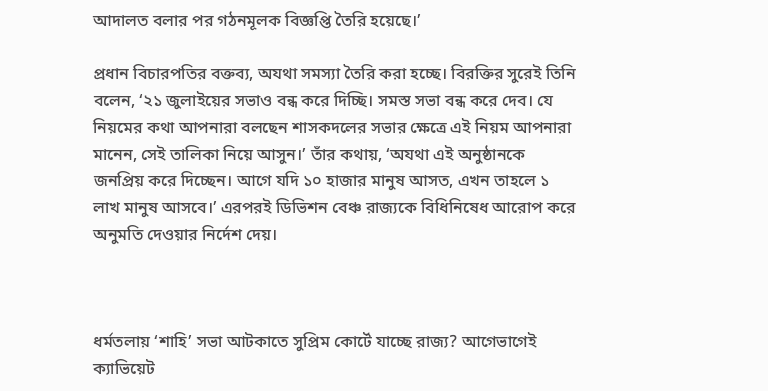আদালত বলার পর গঠনমূলক বিজ্ঞপ্তি তৈরি হয়েছে।’

প্রধান বিচারপতির বক্তব্য, অযথা সমস্যা তৈরি করা হচ্ছে। বিরক্তির সুরেই তিনি বলেন, ‘২১ জুলাইয়ের সভাও বন্ধ করে দিচ্ছি। সমস্ত সভা বন্ধ করে দেব। যে নিয়মের কথা আপনারা বলছেন শাসকদলের সভার ক্ষেত্রে এই নিয়ম আপনারা মানেন, সেই তালিকা নিয়ে আসুন।’ তাঁর কথায়, ‘অযথা এই অনুষ্ঠানকে জনপ্রিয় করে দিচ্ছেন। আগে যদি ১০ হাজার মানুষ আসত, এখন তাহলে ১ লাখ মানুষ আসবে।’ এরপরই ডিভিশন বেঞ্চ রাজ্যকে বিধিনিষেধ আরোপ করে অনুমতি দেওয়ার নির্দেশ দেয়।



ধর্মতলায় ‘শাহি’ সভা আটকাতে সুপ্রিম কোর্টে যাচ্ছে রাজ্য? আগেভাগেই ক্যাভিয়েট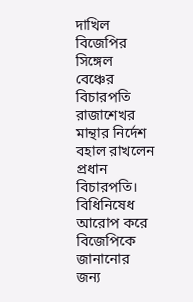দাখিল বিজেপির
সিঙ্গেল বেঞ্চের বিচারপতি রাজাশেখর মান্থার নির্দেশ বহাল রাখলেন প্রধান বিচারপতি। বিধিনিষেধ আরোপ করে বিজেপিকে জানানোর জন্য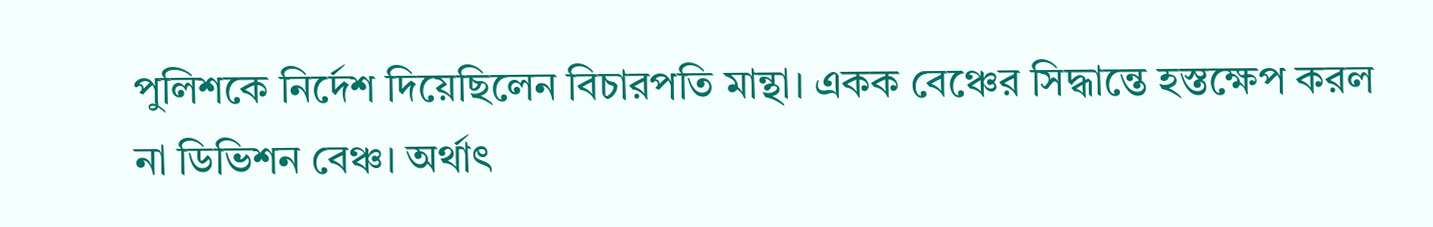পুলিশকে নির্দেশ দিয়েছিলেন বিচারপতি মান্থা। একক বেঞ্চের সিদ্ধান্তে হস্তক্ষেপ করল না ডিভিশন বেঞ্চ। অর্থাৎ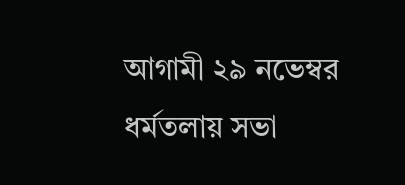আগামী ২৯ নভেম্বর ধর্মতলায় সভা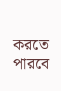করতে পারবে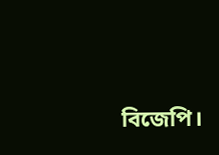বিজেপি।